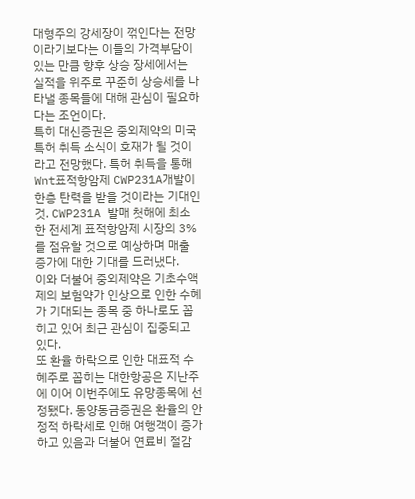대형주의 강세장이 꺾인다는 전망이라기보다는 이들의 가격부담이 있는 만큼 향후 상승 장세에서는 실적을 위주로 꾸준히 상승세를 나타낼 종목들에 대해 관심이 필요하다는 조언이다.
특히 대신증권은 중외제약의 미국 특허 취득 소식이 호재가 될 것이라고 전망했다. 특허 취득을 통해 Wnt표적항암제 CWP231A개발이 한층 탄력을 받을 것이라는 기대인 것. CWP231A 발매 첫해에 최소한 전세계 표적항암제 시장의 3%를 점유할 것으로 예상하며 매출 증가에 대한 기대를 드러냈다.
이와 더불어 중외제약은 기초수액제의 보험약가 인상으로 인한 수혜가 기대되는 종목 중 하나로도 꼽히고 있어 최근 관심이 집중되고 있다.
또 환율 하락으로 인한 대표적 수혜주로 꼽히는 대한항공은 지난주에 이어 이번주에도 유망종목에 선정됐다. 동양동금증권은 환율의 안정적 하락세로 인해 여행객이 증가하고 있음과 더불어 연료비 절감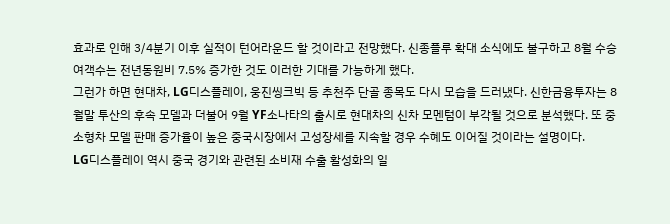효과로 인해 3/4분기 이후 실적이 턴어라운드 할 것이라고 전망했다. 신종플루 확대 소식에도 불구하고 8월 수승 여객수는 전년동원비 7.5% 증가한 것도 이러한 기대를 가능하게 했다.
그런가 하면 현대차, LG디스플레이, 웅진씽크빅 등 추천주 단골 종목도 다시 모습을 드러냈다. 신한금융투자는 8월말 투산의 후속 모델과 더불어 9월 YF소나타의 출시로 현대차의 신차 모멘텀이 부각될 것으로 분석했다. 또 중소형차 모델 판매 증가율이 높은 중국시장에서 고성장세를 지속할 경우 수혜도 이어질 것이라는 설명이다.
LG디스플레이 역시 중국 경기와 관련된 소비재 수출 활성화의 일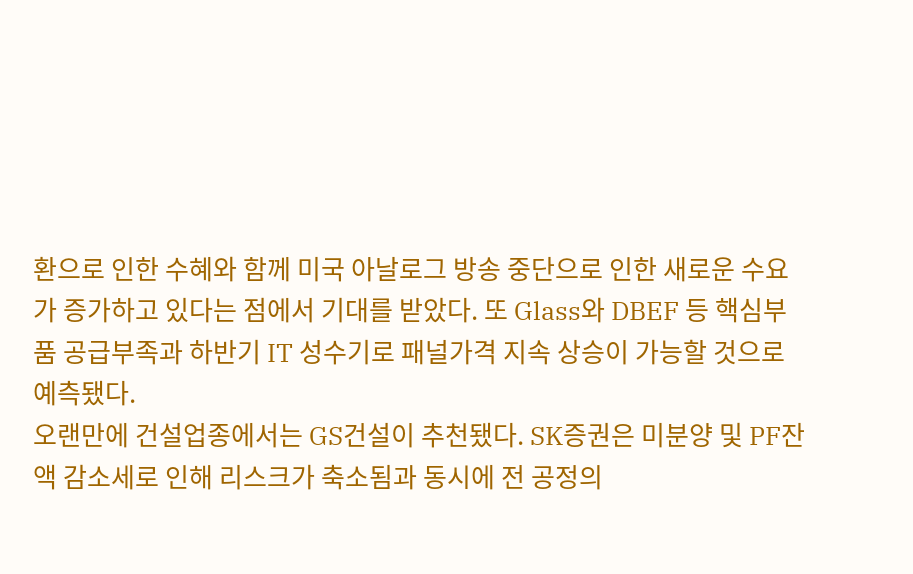환으로 인한 수혜와 함께 미국 아날로그 방송 중단으로 인한 새로운 수요가 증가하고 있다는 점에서 기대를 받았다. 또 Glass와 DBEF 등 핵심부품 공급부족과 하반기 IT 성수기로 패널가격 지속 상승이 가능할 것으로 예측됐다.
오랜만에 건설업종에서는 GS건설이 추천됐다. SK증권은 미분양 및 PF잔액 감소세로 인해 리스크가 축소됨과 동시에 전 공정의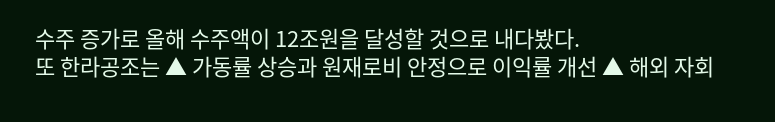수주 증가로 올해 수주액이 12조원을 달성할 것으로 내다봤다.
또 한라공조는 ▲ 가동률 상승과 원재로비 안정으로 이익률 개선 ▲ 해외 자회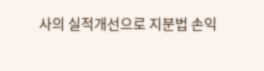사의 실적개선으로 지분법 손익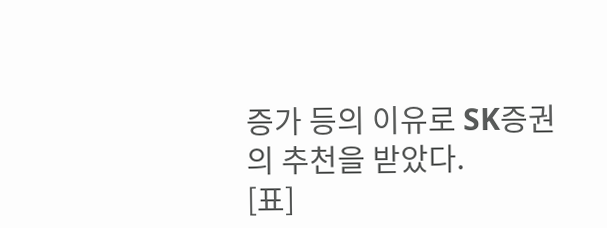증가 등의 이유로 SK증권의 추천을 받았다.
[표]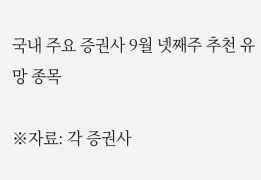국내 주요 증권사 9월 넷째주 추천 유망 종목

※자료: 각 증권사